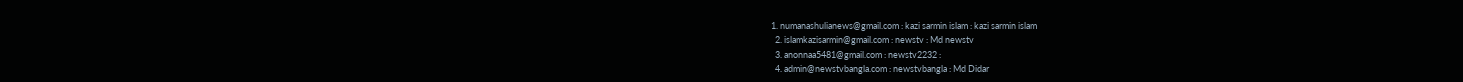1. numanashulianews@gmail.com : kazi sarmin islam : kazi sarmin islam
  2. islamkazisarmin@gmail.com : newstv : Md newstv
  3. anonnaa5481@gmail.com : newstv2232 :
  4. admin@newstvbangla.com : newstvbangla : Md Didar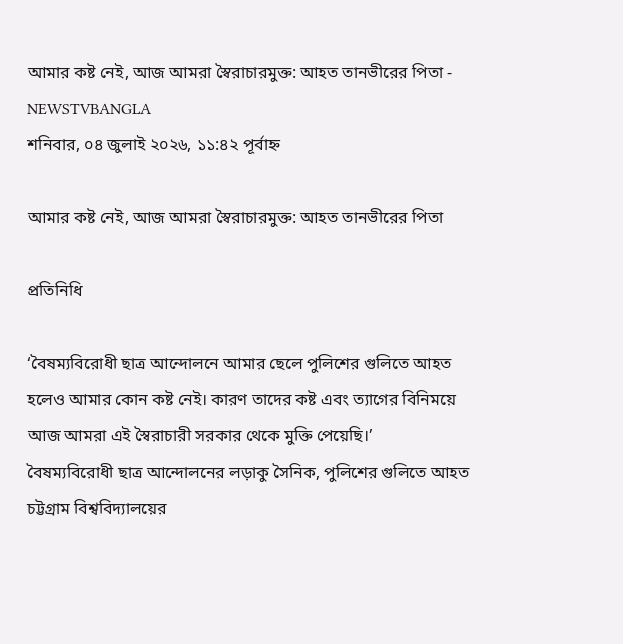আমার কষ্ট নেই, আজ আমরা স্বৈরাচারমুক্ত: আহত তানভীরের পিতা - NEWSTVBANGLA
শনিবার, ০৪ জুলাই ২০২৬, ১১:৪২ পূর্বাহ্ন

আমার কষ্ট নেই, আজ আমরা স্বৈরাচারমুক্ত: আহত তানভীরের পিতা

প্রতিনিধি

‘বৈষম্যবিরোধী ছাত্র আন্দোলনে আমার ছেলে পুলিশের গুলিতে আহত হলেও আমার কোন কষ্ট নেই। কারণ তাদের কষ্ট এবং ত্যাগের বিনিময়ে আজ আমরা এই স্বৈরাচারী সরকার থেকে মুক্তি পেয়েছি।’
বৈষম্যবিরোধী ছাত্র আন্দোলনের লড়াকু সৈনিক, পুলিশের গুলিতে আহত চট্টগ্রাম বিশ্ববিদ্যালয়ের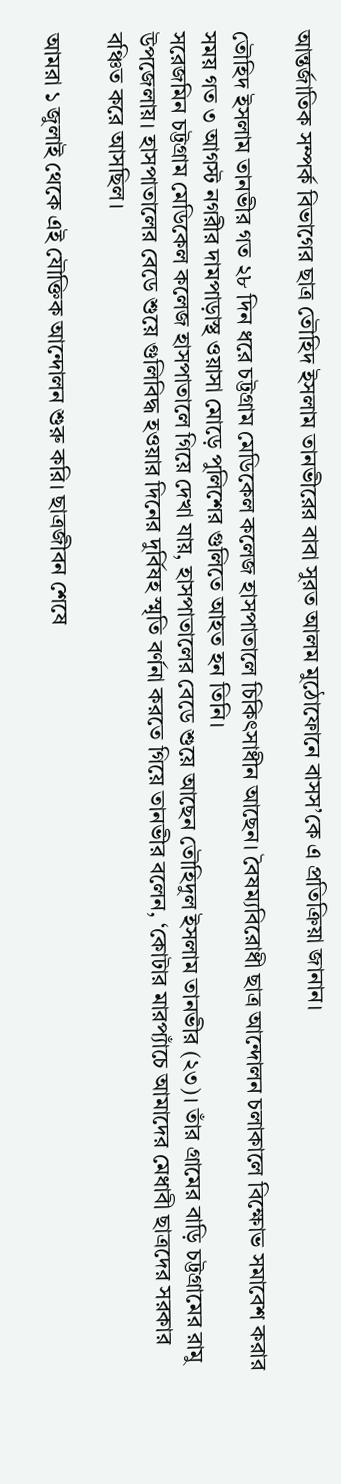আন্তর্জাতিক সম্পর্ক বিভাগের ছাত্র তৌহিদ ইসলাম তানভীরের বাবা সুরত আলম মুঠোফোনে বাসস’কে এ প্রতিক্রিয়া জানান।

তৌহিদ ইসলাম তানভীর গত ২৮ দিন ধরে চট্টগ্রাম মেডিকেল কলেজ হাসপাতালে চিকিৎসাধীন আছেন। বৈষম্যবিরোধী ছাত্র আন্দোলন চলাকালে বিক্ষোভ সমাবেশ করার সময় গত ৩ আগস্ট নগরীর দামপাড়াস্থ ওয়াসা মোড়ে পুলিশের গুলিতে আহত হন তিনি।
সরেজমিন চট্টগ্রাম মেডিকেল কলেজ হাসপাতালে গিয়ে দেখা যায়, হাসপাতালের বেডে শুয়ে আছেন তৌহিদুল ইসলাম তানভীর (২৩)। তাঁর গ্রামের বাড়ি চট্টগ্রামের রামু উপজেলায়। হাসপাতালের বেডে শুয়ে গুলিবিদ্ধ হওয়ার দিনের দুর্বিষহ স্মৃতি বর্ণনা করতে গিয়ে তানভীর বলেন, ‘কোটার মারপ্যাঁচে আমাদের মেধাবী ছাত্রদের সরকার বঞ্চিত করে আসছিল।

আমরা ১ জুলাই থেকে এই যৌক্তিক আন্দোলন শুরু করি। ছাত্রজীবন শেষে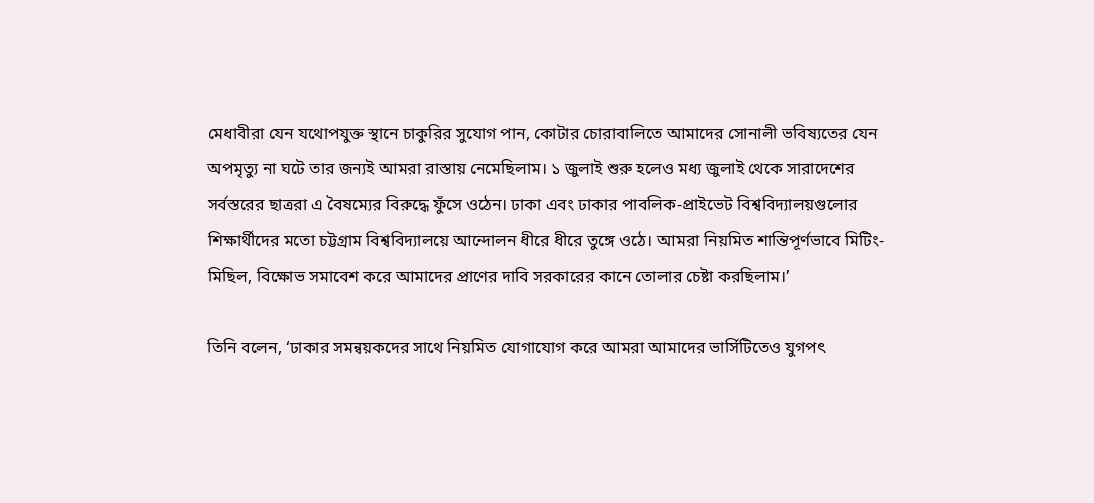মেধাবীরা যেন যথোপযুক্ত স্থানে চাকুরির সুযোগ পান, কোটার চোরাবালিতে আমাদের সোনালী ভবিষ্যতের যেন অপমৃত্যু না ঘটে তার জন্যই আমরা রাস্তায় নেমেছিলাম। ১ জুলাই শুরু হলেও মধ্য জুলাই থেকে সারাদেশের সর্বস্তরের ছাত্ররা এ বৈষম্যের বিরুদ্ধে ফুঁসে ওঠেন। ঢাকা এবং ঢাকার পাবলিক-প্রাইভেট বিশ্ববিদ্যালয়গুলোর শিক্ষার্থীদের মতো চট্টগ্রাম বিশ্ববিদ্যালয়ে আন্দোলন ধীরে ধীরে তুঙ্গে ওঠে। আমরা নিয়মিত শান্তিপূর্ণভাবে মিটিং-মিছিল, বিক্ষোভ সমাবেশ করে আমাদের প্রাণের দাবি সরকারের কানে তোলার চেষ্টা করছিলাম।’

তিনি বলেন, ‘ঢাকার সমন্বয়কদের সাথে নিয়মিত যোগাযোগ করে আমরা আমাদের ভার্সিটিতেও যুগপৎ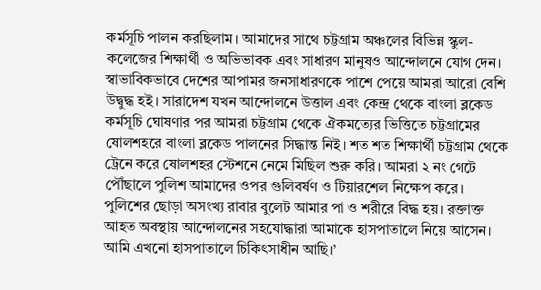কর্মসূচি পালন করছিলাম। আমাদের সাথে চট্টগ্রাম অঞ্চলের বিভিন্ন স্কুল-কলেজের শিক্ষার্থী ও অভিভাবক এবং সাধারণ মানুষও আন্দোলনে যোগ দেন। স্বাভাবিকভাবে দেশের আপামর জনসাধারণকে পাশে পেয়ে আমরা আরো বেশি উদ্বুদ্ধ হই। সারাদেশ যখন আন্দোলনে উত্তাল এবং কেন্দ্র থেকে বাংলা ব্লকেড কর্মসূচি ঘোষণার পর আমরা চট্টগ্রাম থেকে ঐকমত্যের ভিত্তিতে চট্টগ্রামের ষোলশহরে বাংলা ব্লকেড পালনের সিদ্ধান্ত নিই। শত শত শিক্ষার্থী চট্টগ্রাম থেকে ট্রেনে করে ষোলশহর স্টেশনে নেমে মিছিল শুরু করি। আমরা ২ নং গেটে পৌঁছালে পুলিশ আমাদের ওপর গুলিবর্ষণ ও টিয়ারশেল নিক্ষেপ করে। পুলিশের ছোড়া অসংখ্য রাবার বুলেট আমার পা ও শরীরে বিদ্ধ হয়। রক্তাক্ত আহত অবস্থায় আন্দোলনের সহযোদ্ধারা আমাকে হাসপাতালে নিয়ে আসেন। আমি এখনো হাসপাতালে চিকিৎসাধীন আছি।’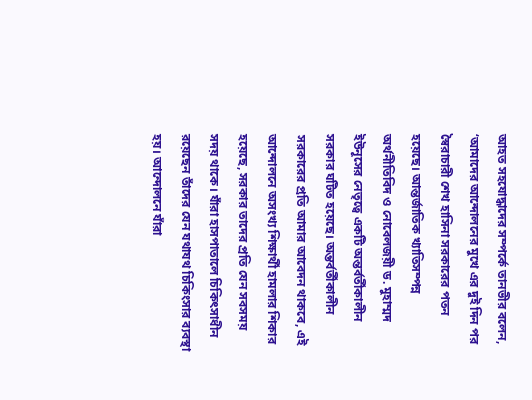আহত সহযোদ্ধাদের সম্পর্কে তানভীর বলেন, ‘আমাদের আন্দোলনের মুখে এর দুই দিন পর স্বৈরাচারী শেখ হাসিনা সরকারের পতন হয়েছে। আন্তর্জাতিক খ্যাতিসম্পন্ন অর্থনীতিবিদ ও নোবেলজয়ী ড. মুহাম্মদ ইউনূসের নেতৃত্বে একটি অন্তর্বর্তীকালীন সরকার ঘটিত হয়েছে। অন্তর্বর্তীকালীন সরকারের প্রতি আমার আবেদন থাকবে, এই আন্দোলনে অসংখ্য শিক্ষার্থী হামলার শিকার হয়েছে, সরকার তাদের প্রতি যেন সবসময় সদয় থাকে। যাঁরা হাসপাতালে চিকিৎসাধীন রয়েছেন তাঁদের যেন যথাযথ চিকিংসার ব্যবস্থা হয়। আন্দোলনে যাঁরা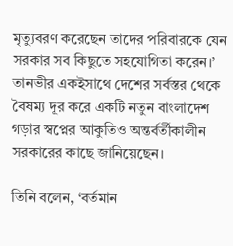মৃত্যুবরণ করেছেন তাদের পরিবারকে যেন সরকার সব কিছুতে সহযোগিতা করেন।’
তানভীর একইসাথে দেশের সর্বস্তর থেকে বৈষম্য দূর করে একটি নতুন বাংলাদেশ গড়ার স্বপ্নের আকুতিও অন্তর্বর্তীকালীন সরকারের কাছে জানিয়েছেন।

তিনি বলেন, ‘বর্তমান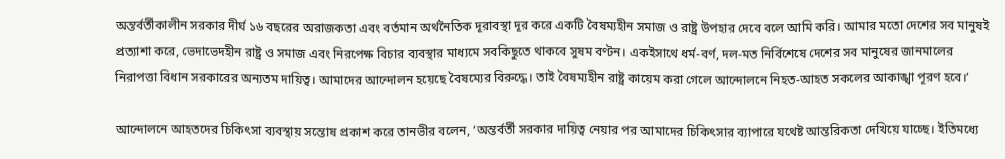অন্তর্বর্তীকালীন সরকার দীর্ঘ ১৬ বছরের অরাজকতা এবং বর্তমান অর্থনৈতিক দূরাবস্থা দূর করে একটি বৈষম্যহীন সমাজ ও রাষ্ট্র উপহার দেবে বলে আমি করি। আমার মতো দেশের সব মানুষই প্রত্যাশা করে, ভেদাভেদহীন রাষ্ট্র ও সমাজ এবং নিরপেক্ষ বিচার ব্যবস্থার মাধ্যমে সবকিছুতে থাকবে সুষম বণ্টন। একইসাথে ধর্ম-বর্ণ, দল-মত নির্বিশেষে দেশের সব মানুষের জানমালের নিরাপত্তা বিধান সরকারের অন্যতম দায়িত্ব। আমাদের আন্দোলন হয়েছে বৈষম্যের বিরুদ্ধে। তাই বৈষম্যহীন রাষ্ট্র কায়েম করা গেলে আন্দোলনে নিহত-আহত সকলের আকাঙ্খা পূরণ হবে।’

আন্দোলনে আহতদের চিকিৎসা ব্যবস্থায় সন্তোষ প্রকাশ করে তানভীর বলেন, ‘অন্তর্বর্তী সরকার দায়িত্ব নেয়ার পর আমাদের চিকিৎসার ব্যাপারে যথেষ্ট আন্তরিকতা দেখিয়ে যাচ্ছে। ইতিমধ্যে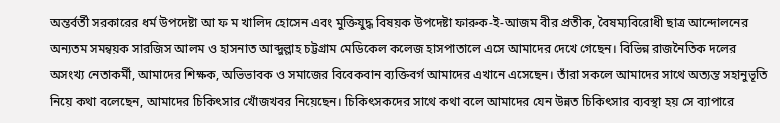অন্তর্বর্তী সরকারের ধর্ম উপদেষ্টা আ ফ ম খালিদ হোসেন এবং মুক্তিযুদ্ধ বিষয়ক উপদেষ্টা ফারুক-ই-আজম বীর প্রতীক, বৈষম্যবিরোধী ছাত্র আন্দোলনের অন্যতম সমন্বয়ক সারজিস আলম ও হাসনাত আব্দুল্লাহ চট্টগ্রাম মেডিকেল কলেজ হাসপাতালে এসে আমাদের দেখে গেছেন। বিভিন্ন রাজনৈতিক দলের অসংখ্য নেতাকর্মী, আমাদের শিক্ষক, অভিভাবক ও সমাজের বিবেকবান ব্যক্তিবর্গ আমাদের এখানে এসেছেন। তাঁরা সকলে আমাদের সাথে অত্যন্ত সহানুভূতি নিয়ে কথা বলেছেন, আমাদের চিকিৎসার খোঁজখবর নিয়েছেন। চিকিৎসকদের সাথে কথা বলে আমাদের যেন উন্নত চিকিৎসার ব্যবস্থা হয় সে ব্যাপারে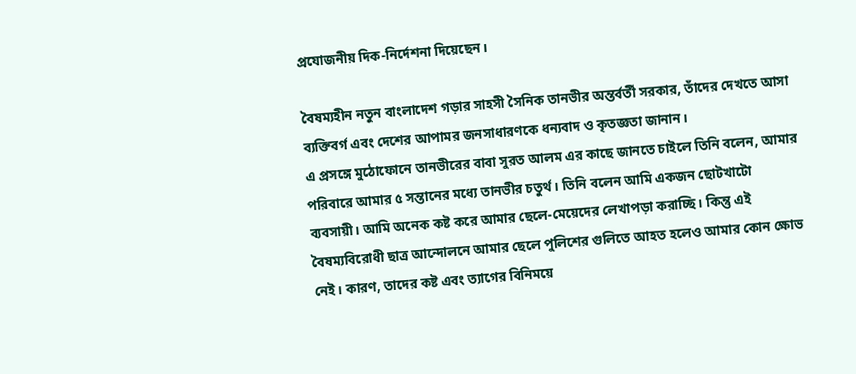প্রযোজনীয় দিক-নির্দেশনা দিয়েছেন।

বৈষম্যহীন নতুন বাংলাদেশ গড়ার সাহসী সৈনিক তানভীর অন্তর্বর্তী সরকার, তাঁদের দেখতে আসা ব্যক্তিবর্গ এবং দেশের আপামর জনসাধারণকে ধন্যবাদ ও কৃতজ্ঞতা জানান।
এ প্রসঙ্গে মুঠোফোনে তানভীরের বাবা সুরত আলম এর কাছে জানতে চাইলে তিনি বলেন, আমার পরিবারে আমার ৫ সন্তানের মধ্যে তানভীর চতুর্থ। তিনি বলেন আমি একজন ছোটখাটো ব্যবসায়ী। আমি অনেক কষ্ট করে আমার ছেলে-মেয়েদের লেখাপড়া করাচ্ছি। কিন্তু এই বৈষম্যবিরোধী ছাত্র আন্দোলনে আমার ছেলে পুলিশের গুলিতে আহত হলেও আমার কোন ক্ষোভ নেই। কারণ, তাদের কষ্ট এবং ত্যাগের বিনিময়ে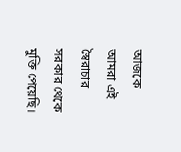আজকে আমরা এই স্বৈরাচার সরকার থেকে মুক্তি পেয়েছি।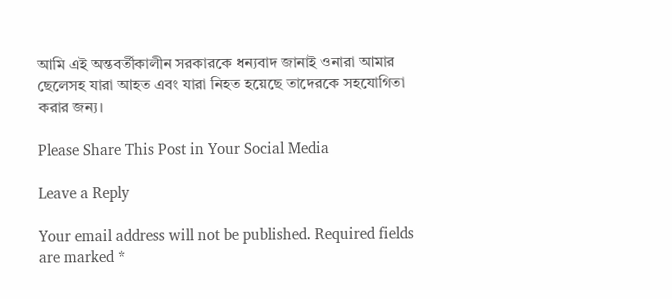আমি এই অন্তবর্তীকালীন সরকারকে ধন্যবাদ জানাই ওনারা আমার ছেলেসহ যারা আহত এবং যারা নিহত হয়েছে তাদেরকে সহযোগিতা করার জন্য।

Please Share This Post in Your Social Media

Leave a Reply

Your email address will not be published. Required fields are marked *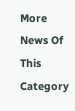More News Of This Category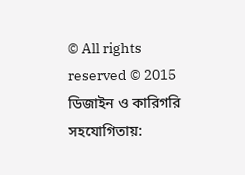© All rights reserved © 2015
ডিজাইন ও কারিগরি সহযোগিতায়: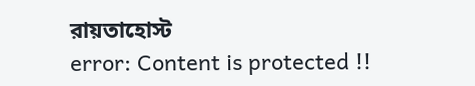রায়তাহোস্ট
error: Content is protected !!